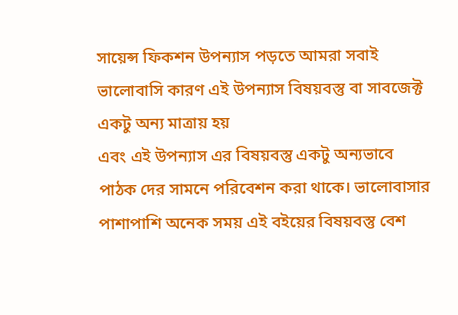সায়েন্স ফিকশন উপন্যাস পড়তে আমরা সবাই ভালোবাসি কারণ এই উপন্যাস বিষয়বস্তু বা সাবজেক্ট একটু অন্য মাত্রায় হয়
এবং এই উপন্যাস এর বিষয়বস্তু একটু অন্যভাবে পাঠক দের সামনে পরিবেশন করা থাকে। ভালোবাসার পাশাপাশি অনেক সময় এই বইয়ের বিষয়বস্তু বেশ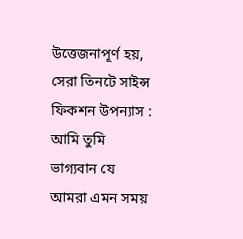উত্তেজনাপূর্ণ হয়,
সেরা তিনটে সাইন্স ফিকশন উপন্যাস :
আমি তুমি ভাগ্যবান যে আমরা এমন সময়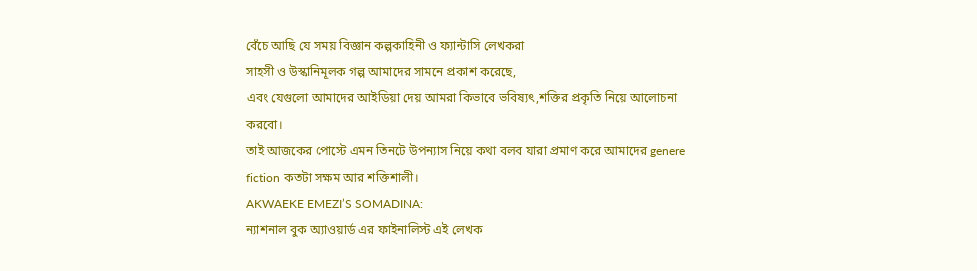বেঁচে আছি যে সময় বিজ্ঞান কল্পকাহিনী ও ফ্যান্টাসি লেখকরা
সাহসী ও উস্কানিমূলক গল্প আমাদের সামনে প্রকাশ করেছে,
এবং যেগুলো আমাদের আইডিয়া দেয় আমরা কিভাবে ভবিষ্যৎ,শক্তির প্রকৃতি নিয়ে আলোচনা করবো।
তাই আজকের পোস্টে এমন তিনটে উপন্যাস নিয়ে কথা বলব যারা প্রমাণ করে আমাদের genere fiction কতটা সক্ষম আর শক্তিশালী।
AKWAEKE EMEZI’S SOMADINA:
ন্যাশনাল বুক অ্যাওয়ার্ড এর ফাইনালিস্ট এই লেখক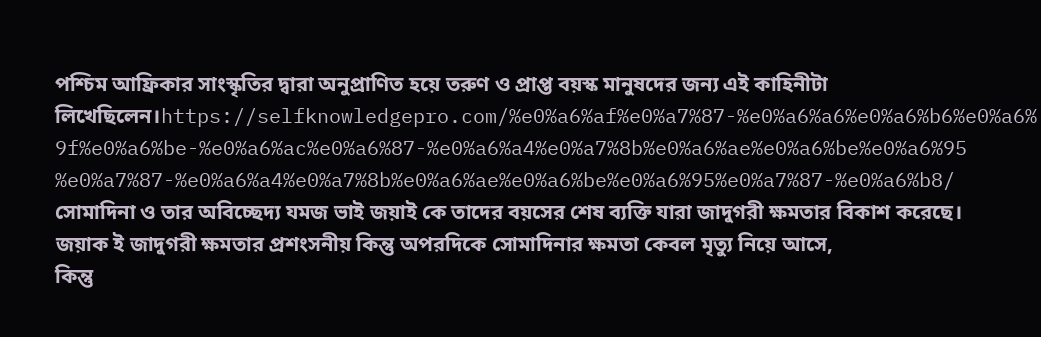পশ্চিম আফ্রিকার সাংস্কৃতির দ্বারা অনুপ্রাণিত হয়ে তরুণ ও প্রাপ্ত বয়স্ক মানুষদের জন্য এই কাহিনীটা লিখেছিলেন।https://selfknowledgepro.com/%e0%a6%af%e0%a7%87-%e0%a6%a6%e0%a6%b6%e0%a6%9f%e0%a6%be-%e0%a6%ac%e0%a6%87-%e0%a6%a4%e0%a7%8b%e0%a6%ae%e0%a6%be%e0%a6%95%e0%a7%87-%e0%a6%a4%e0%a7%8b%e0%a6%ae%e0%a6%be%e0%a6%95%e0%a7%87-%e0%a6%b8/
সোমাদিনা ও তার অবিচ্ছেদ্য যমজ ভাই জয়াই কে তাদের বয়সের শেষ ব্যক্তি যারা জাদুগরী ক্ষমতার বিকাশ করেছে।
জয়াক ই জাদুগরী ক্ষমতার প্রশংসনীয় কিন্তু অপরদিকে সোমাদিনার ক্ষমতা কেবল মৃত্যু নিয়ে আসে,
কিন্তু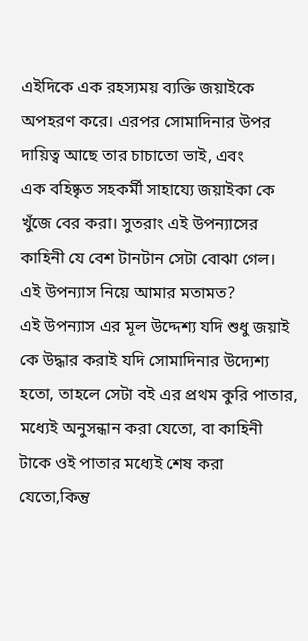এইদিকে এক রহস্যময় ব্যক্তি জয়াইকে অপহরণ করে। এরপর সোমাদিনার উপর দায়িত্ব আছে তার চাচাতো ভাই, এবং
এক বহিষ্কৃত সহকর্মী সাহায্যে জয়াইকা কে খুঁজে বের করা। সুতরাং এই উপন্যাসের কাহিনী যে বেশ টানটান সেটা বোঝা গেল।
এই উপন্যাস নিয়ে আমার মতামত?
এই উপন্যাস এর মূল উদ্দেশ্য যদি শুধু জয়াই কে উদ্ধার করাই যদি সোমাদিনার উদ্যেশ্য হতো, তাহলে সেটা বই এর প্রথম কুরি পাতার,
মধ্যেই অনুসন্ধান করা যেতো, বা কাহিনী টাকে ওই পাতার মধ্যেই শেষ করা যেতো,কিন্তু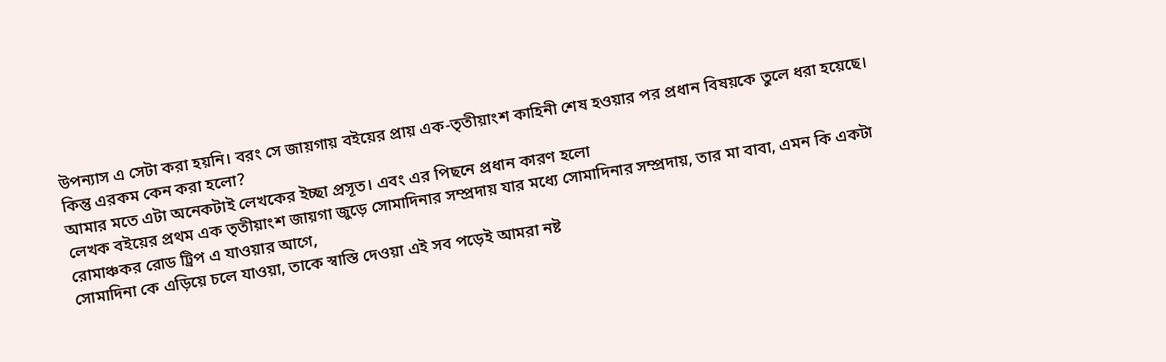উপন্যাস এ সেটা করা হয়নি। বরং সে জায়গায় বইয়ের প্রায় এক-তৃতীয়াংশ কাহিনী শেষ হওয়ার পর প্রধান বিষয়কে তুলে ধরা হয়েছে।
কিন্তু এরকম কেন করা হলো?
আমার মতে এটা অনেকটাই লেখকের ইচ্ছা প্রসূত। এবং এর পিছনে প্রধান কারণ হলো
লেখক বইয়ের প্রথম এক তৃতীয়াংশ জায়গা জুড়ে সোমাদিনার সম্প্রদায় যার মধ্যে সোমাদিনার সম্প্রদায়, তার মা বাবা, এমন কি একটা রোমাঞ্চকর রোড ট্রিপ এ যাওয়ার আগে,
সোমাদিনা কে এড়িয়ে চলে যাওয়া, তাকে স্বাস্তি দেওয়া এই সব পড়েই আমরা নষ্ট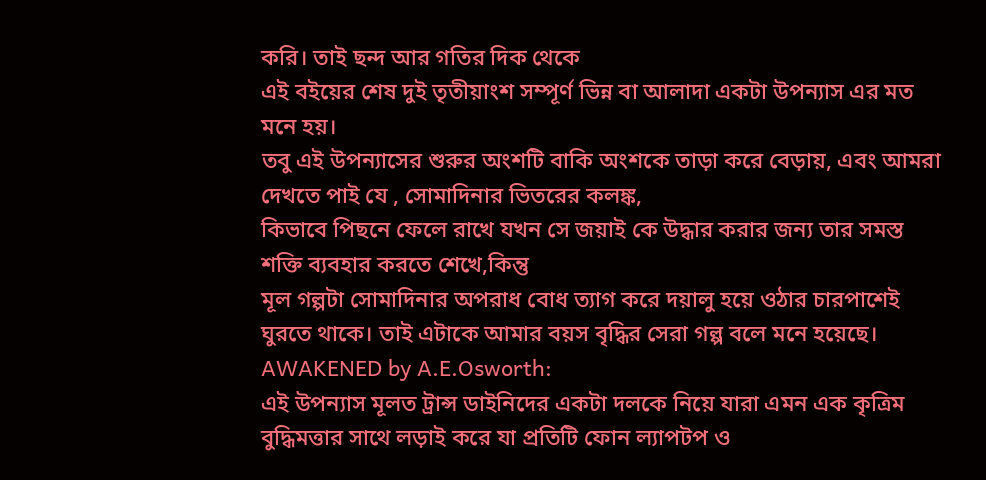করি। তাই ছন্দ আর গতির দিক থেকে
এই বইয়ের শেষ দুই তৃতীয়াংশ সম্পূর্ণ ভিন্ন বা আলাদা একটা উপন্যাস এর মত মনে হয়।
তবু এই উপন্যাসের শুরুর অংশটি বাকি অংশকে তাড়া করে বেড়ায়, এবং আমরা দেখতে পাই যে , সোমাদিনার ভিতরের কলঙ্ক,
কিভাবে পিছনে ফেলে রাখে যখন সে জয়াই কে উদ্ধার করার জন্য তার সমস্ত শক্তি ব্যবহার করতে শেখে,কিন্তু
মূল গল্পটা সোমাদিনার অপরাধ বোধ ত্যাগ করে দয়ালু হয়ে ওঠার চারপাশেই ঘুরতে থাকে। তাই এটাকে আমার বয়স বৃদ্ধির সেরা গল্প বলে মনে হয়েছে।
AWAKENED by A.E.Osworth:
এই উপন্যাস মূলত ট্রান্স ডাইনিদের একটা দলকে নিয়ে যারা এমন এক কৃত্রিম বুদ্ধিমত্তার সাথে লড়াই করে যা প্রতিটি ফোন ল্যাপটপ ও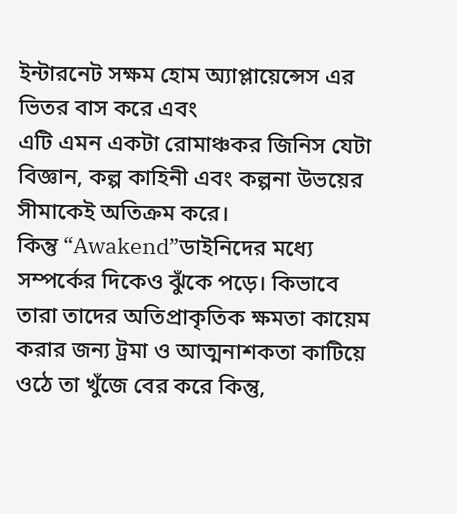ইন্টারনেট সক্ষম হোম অ্যাপ্লায়েন্সেস এর ভিতর বাস করে এবং
এটি এমন একটা রোমাঞ্চকর জিনিস যেটা বিজ্ঞান, কল্প কাহিনী এবং কল্পনা উভয়ের সীমাকেই অতিক্রম করে।
কিন্তু “Awakend”ডাইনিদের মধ্যে সম্পর্কের দিকেও ঝুঁকে পড়ে। কিভাবে তারা তাদের অতিপ্রাকৃতিক ক্ষমতা কায়েম করার জন্য ট্রমা ও আত্মনাশকতা কাটিয়ে ওঠে তা খুঁজে বের করে কিন্তু,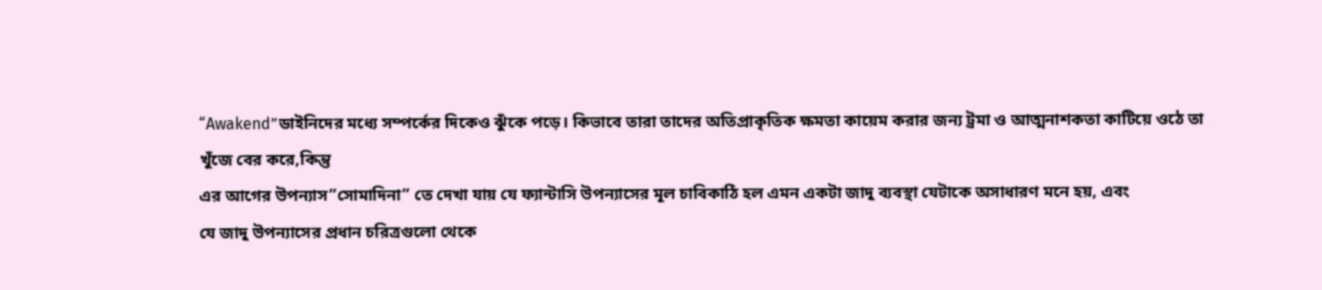“Awakend”ডাইনিদের মধ্যে সম্পর্কের দিকেও ঝুঁকে পড়ে। কিভাবে তারা তাদের অতিপ্রাকৃতিক ক্ষমতা কায়েম করার জন্য ট্রমা ও আত্মনাশকতা কাটিয়ে ওঠে তা খুঁজে বের করে,কিন্তু
এর আগের উপন্যাস”সোমাদিনা” তে দেখা যায় যে ফ্যান্টাসি উপন্যাসের মূল চাবিকাঠি হল এমন একটা জাদু ব্যবস্থা যেটাকে অসাধারণ মনে হয়, এবং
যে জাদু উপন্যাসের প্রধান চরিত্রগুলো থেকে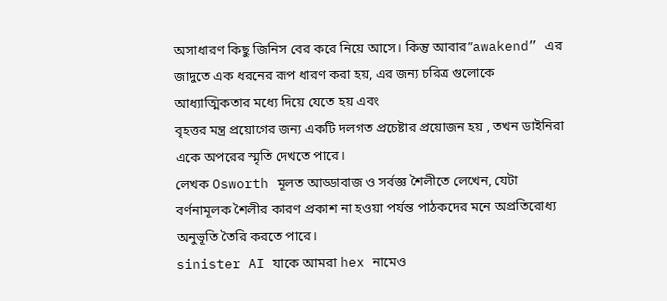অসাধারণ কিছু জিনিস বের করে নিয়ে আসে। কিন্তু আবার”awakend” এর জাদুতে এক ধরনের রূপ ধারণ করা হয়, এর জন্য চরিত্র গুলোকে আধ্যাত্মিকতার মধ্যে দিয়ে যেতে হয় এবং
বৃহত্তর মন্ত্র প্রয়োগের জন্য একটি দলগত প্রচেষ্টার প্রয়োজন হয় , তখন ডাইনিরা একে অপরের স্মৃতি দেখতে পারে।
লেখক Osworth মূলত আড্ডাবাজ ও সর্বজ্ঞ শৈলীতে লেখেন, যেটা বর্ণনামূলক শৈলীর কারণ প্রকাশ না হওয়া পর্যন্ত পাঠকদের মনে অপ্রতিরোধ্য অনুভূতি তৈরি করতে পারে।
sinister AI যাকে আমরা hex নামেও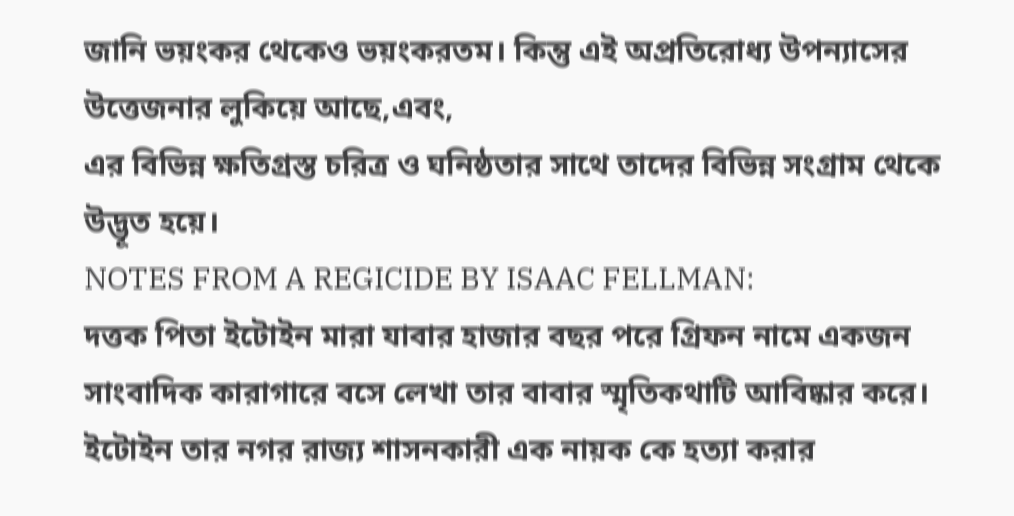জানি ভয়ংকর থেকেও ভয়ংকরতম। কিন্তু এই অপ্রতিরোধ্য উপন্যাসের উত্তেজনার লুকিয়ে আছে,এবং,
এর বিভিন্ন ক্ষতিগ্রস্ত চরিত্র ও ঘনিষ্ঠতার সাথে তাদের বিভিন্ন সংগ্রাম থেকে উদ্ভূত হয়ে।
NOTES FROM A REGICIDE BY ISAAC FELLMAN:
দত্তক পিতা ইটোইন মারা যাবার হাজার বছর পরে গ্রিফন নামে একজন সাংবাদিক কারাগারে বসে লেখা তার বাবার স্মৃতিকথাটি আবিষ্কার করে।
ইটোইন তার নগর রাজ্য শাসনকারী এক নায়ক কে হত্যা করার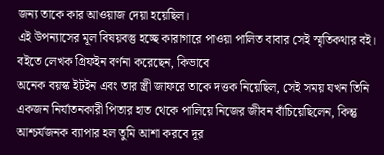জন্য তাকে কার আওয়াজ দেয়া হয়েছিল।
এই উপন্যাসের মূল বিষয়বস্তু হচ্ছে কারাগারে পাওয়া পালিত বাবার সেই স্মৃতিকথার বই। বইতে লেখক গ্রিফইন বর্ণনা করেছেন, কিভাবে
অনেক বয়স্ক ইটইন এবং তার স্ত্রী জাফরে তাকে দত্তক নিয়েছিল, সেই সময় যখন তিনি একজন নির্যাতনকারী পিতার হাত থেকে পালিয়ে নিজের জীবন বাঁচিয়েছিলেন, কিন্তু
আশ্চর্যজনক ব্যাপার হল তুমি আশা করবে দূর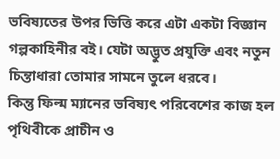ভবিষ্যতের উপর ভিত্তি করে এটা একটা বিজ্ঞান গল্পকাহিনীর বই। যেটা অদ্ভুত প্রযুক্তি এবং নতুন চিন্তাধারা তোমার সামনে তুলে ধরবে।
কিন্তু ফিল্ম ম্যানের ভবিষ্যৎ পরিবেশের কাজ হল পৃথিবীকে প্রাচীন ও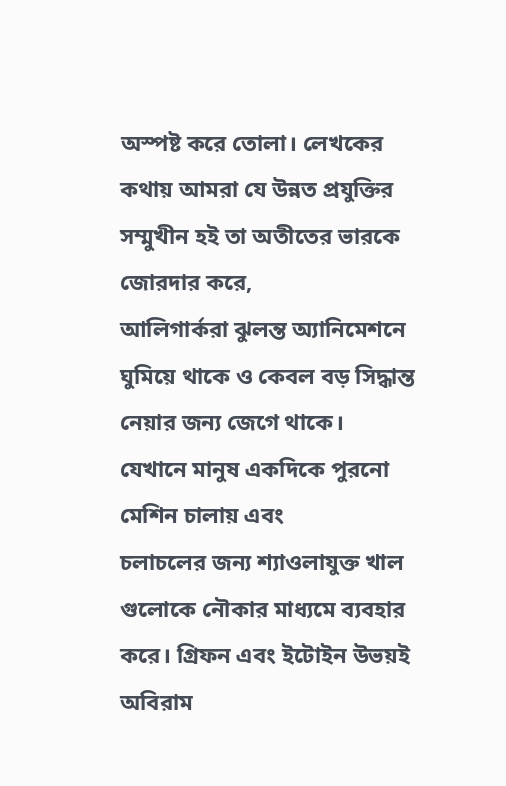অস্পষ্ট করে তোলা। লেখকের কথায় আমরা যে উন্নত প্রযুক্তির সম্মুখীন হই তা অতীতের ভারকে জোরদার করে,
আলিগার্করা ঝুলন্ত অ্যানিমেশনে ঘুমিয়ে থাকে ও কেবল বড় সিদ্ধান্ত নেয়ার জন্য জেগে থাকে। যেখানে মানুষ একদিকে পুরনো মেশিন চালায় এবং
চলাচলের জন্য শ্যাওলাযুক্ত খাল গুলোকে নৌকার মাধ্যমে ব্যবহার করে। গ্রিফন এবং ইটোইন উভয়ই অবিরাম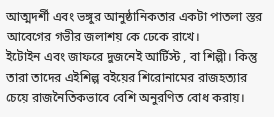আত্মদর্শী এবং ভঙ্গুর আনুষ্ঠানিকতার একটা পাতলা স্তর আবেগের গভীর জলাশয় কে ঢেকে রাখে।
ইটোইন এবং জাফরে দুজনেই আর্টিস্ট , বা শিল্পী। কিন্তু তারা তাদের এইশিল্প বইয়ের শিরোনামের রাজহত্যার চেয়ে রাজনৈতিকভাবে বেশি অনুরণিত বোধ করায়।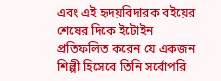এবং এই হৃদয়বিদারক বইয়ের শেষের দিকে ইটোইন প্রতিফলিত করেন যে একজন শিল্পী হিসেবে তিনি সর্বোপরি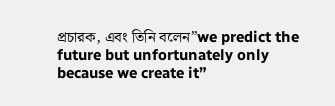প্রচারক, এবং তিনি বলেন”we predict the future but unfortunately only because we create it”